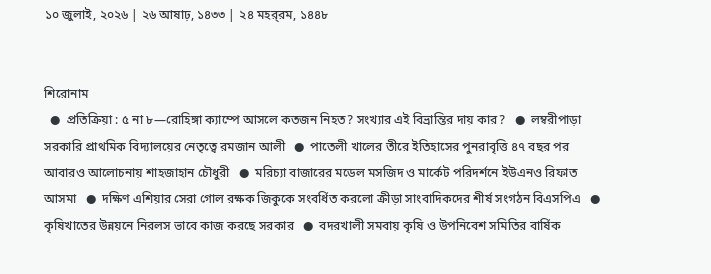১০ জুলাই, ২০২৬ | ২৬ আষাঢ়, ১৪৩৩ | ২৪ মহর্‌রম, ১৪৪৮


শিরোনাম
  ●  প্রতিক্রিয়া : ৫ না ৮—রোহিঙ্গা ক্যাম্পে আসলে কতজন নিহত? সংখ্যার এই বিভ্রান্তির দায় কার?   ●  লম্বরীপাড়া সরকারি প্রাথমিক বিদ্যালয়ের নেতৃত্বে রমজান আলী   ●  পাতেলী খালের তীরে ইতিহাসের পুনরাবৃত্তি ৪৭ বছর পর আবারও আলোচনায় শাহজাহান চৌধুরী   ●  মরিচ্যা বাজারের মডেল মসজিদ ও মার্কেট পরিদর্শনে ইউএনও রিফাত আসমা   ●  দক্ষিণ এশিয়ার সেরা গোল রক্ষক জিকুকে সংবর্ধিত করলো ক্রীড়া সাংবাদিকদের শীর্ষ সংগঠন বিএসপিএ   ●  কৃষিখাতের উন্নয়নে নিরলস ভাবে কাজ করছে সরকার   ●  বদরখালী সমবায় কৃষি ও উপনিবেশ সমিতির বার্ষিক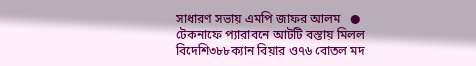সাধারণ সভায় এমপি জাফর আলম   ●  টেকনাফে প্যারাবনে আটটি বস্তায় মিলল বিদেশি৩৮৮ক্যান বিয়ার ও৭৬ বোতল মদ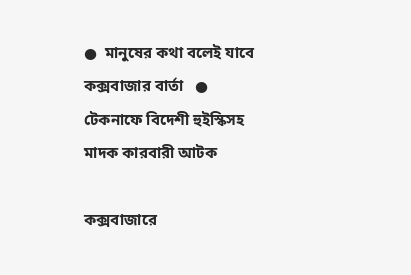●  মানুষের কথা বলেই যাবে কক্সবাজার বার্তা   ●  টেকনাফে বিদেশী হুইস্কিসহ মাদক কারবারী আটক

কক্সবাজারে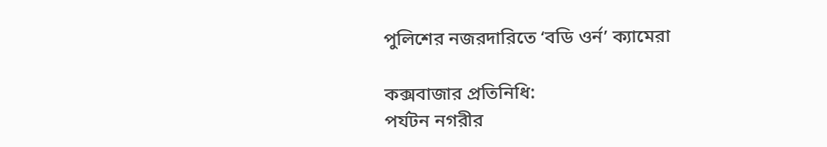পুলিশের নজরদারিতে ‘বডি ওর্ন’ ক্যামেরা

কক্সবাজার প্রতিনিধি:
পর্যটন নগরীর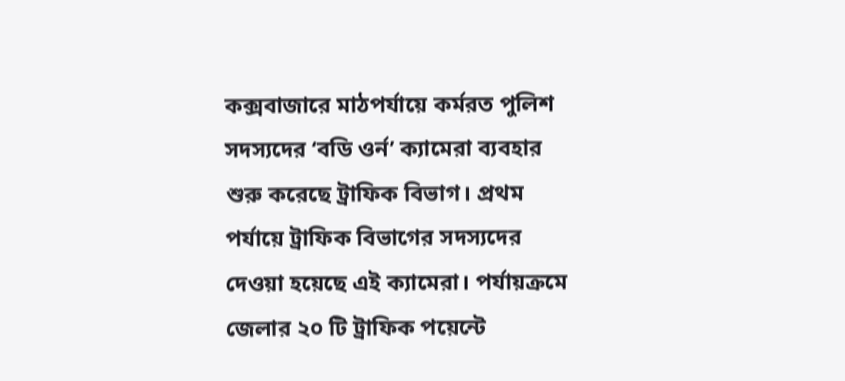কক্সবাজারে মাঠপর্যায়ে কর্মরত পুলিশ সদস্যদের ‘বডি ওর্ন’ ক্যামেরা ব্যবহার শুরু করেছে ট্রাফিক বিভাগ। প্রথম পর্যায়ে ট্রাফিক বিভাগের সদস্যদের দেওয়া হয়েছে এই ক্যামেরা। পর্যায়ক্রমে জেলার ২০ টি ট্রাফিক পয়েন্টে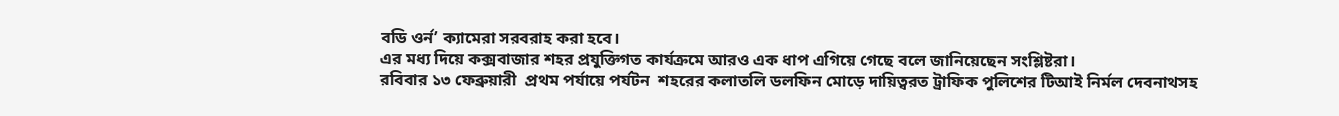বডি ওর্ন’ ক্যামেরা সরবরাহ করা হবে।
এর মধ্য দিয়ে কক্সবাজার শহর প্রযুক্তিগত কার্যক্রমে আরও এক ধাপ এগিয়ে গেছে বলে জানিয়েছেন সংশ্লিষ্টরা।
রবিবার ১৩ ফেব্রুয়ারী  প্রথম পর্যায়ে পর্যটন  শহরের কলাতলি ডলফিন মোড়ে দায়িত্বরত ট্রাফিক পুলিশের টিআই নির্মল দেবনাথসহ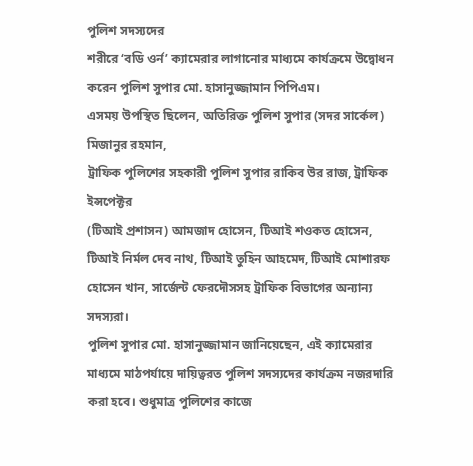পুলিশ সদস্যদের
শরীরে ‘বডি ওর্ন’ ক্যামেরার লাগানোর মাধ্যমে কার্যক্রমে উদ্বোধন করেন পুলিশ সুপার মো. হাসানুজ্জামান পিপিএম।
এসময় উপস্থিত ছিলেন, অতিরিক্ত পুলিশ সুপার (সদর সার্কেল) মিজানুর রহমান,
ট্রাফিক পুলিশের সহকারী পুলিশ সুপার রাকিব উর রাজ, ট্রাফিক ইন্সপেক্টর
(টিআই প্রশাসন) আমজাদ হোসেন, টিআই শওকত হোসেন, টিআই নির্মল দেব নাথ, টিআই তুহিন আহমেদ, টিআই মোশারফ হোসেন খান, সার্জেন্ট ফেরদৌসসহ ট্রাফিক বিভাগের অন্যান্য সদস্যরা।
পুলিশ সুপার মো. হাসানুজ্জামান জানিয়েছেন, এই ক্যামেরার মাধ্যমে মাঠপর্যায়ে দায়িত্বরত পুলিশ সদস্যদের কার্যক্রম নজরদারি করা হবে। শুধুমাত্র পুলিশের কাজে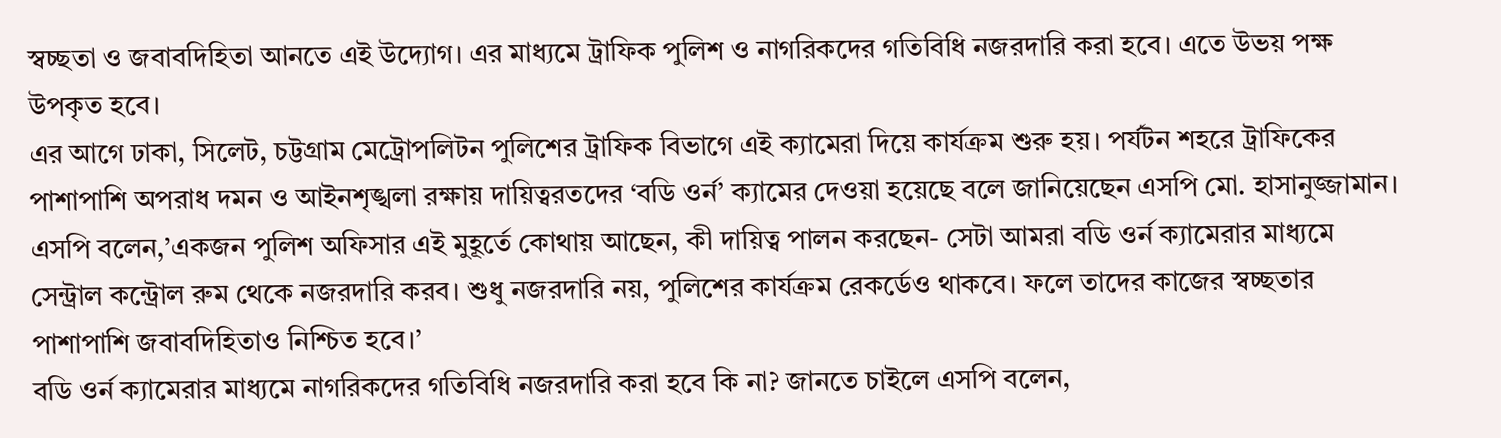স্বচ্ছতা ও জবাবদিহিতা আনতে এই উদ্যোগ। এর মাধ্যমে ট্রাফিক পুলিশ ও নাগরিকদের গতিবিধি নজরদারি করা হবে। এতে উভয় পক্ষ উপকৃত হবে।
এর আগে ঢাকা, সিলেট, চট্টগ্রাম মেট্রোপলিটন পুলিশের ট্রাফিক বিভাগে এই ক্যামেরা দিয়ে কার্যক্রম শুরু হয়। পর্যটন শহরে ট্রাফিকের পাশাপাশি অপরাধ দমন ও আইনশৃঙ্খলা রক্ষায় দায়িত্বরতদের ‘বডি ওর্ন’ ক্যামের দেওয়া হয়েছে বলে জানিয়েছেন এসপি মো. হাসানুজ্জামান।
এসপি বলেন,’একজন পুলিশ অফিসার এই মুহূর্তে কোথায় আছেন, কী দায়িত্ব পালন করছেন- সেটা আমরা বডি ওর্ন ক্যামেরার মাধ্যমে সেন্ট্রাল কন্ট্রোল রুম থেকে নজরদারি করব। শুধু নজরদারি নয়, পুলিশের কার্যক্রম রেকর্ডেও থাকবে। ফলে তাদের কাজের স্বচ্ছতার পাশাপাশি জবাবদিহিতাও নিশ্চিত হবে।’
বডি ওর্ন ক্যামেরার মাধ্যমে নাগরিকদের গতিবিধি নজরদারি করা হবে কি না? জানতে চাইলে এসপি বলেন,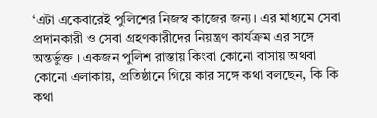‘এটা একেবারেই পুলিশের নিজস্ব কাজের জন্য। এর মাধ্যমে সেবা প্রদানকারী ও সেবা গ্রহণকারীদের নিয়ন্ত্রণ কার্যক্রম এর সঙ্গে অন্তর্ভুক্ত । একজন পুলিশ রাস্তায় কিংবা কোনো বাসায় অথবা কোনো এলাকায়, প্রতিষ্ঠানে গিয়ে কার সঙ্গে কথা বলছেন, কি কি কথা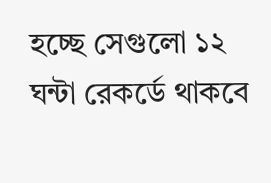হচ্ছে সেগুলো ১২ ঘন্টা রেকর্ডে থাকবে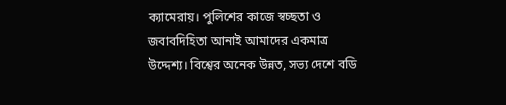ক্যামেরায়। পুলিশের কাজে স্বচ্ছতা ও জবাবদিহিতা আনাই আমাদের একমাত্র উদ্দেশ্য। বিশ্বের অনেক উন্নত, সভ্য দেশে বডি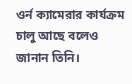ওর্ন ক্যামেরার কার্যক্রম চালু আছে বলেও জানান তিনি।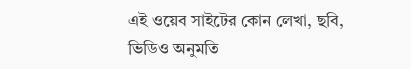এই ওয়েব সাইটের কোন লেখা, ছবি, ভিডিও অনুমতি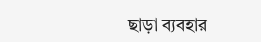ছাড়া ব্যবহার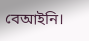বেআইনি।